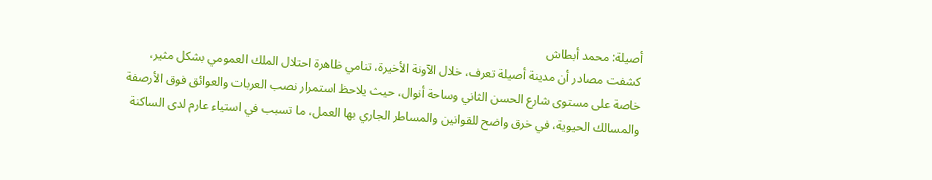أصيلة: محمد أبطاش
كشفت مصادر أن مدينة أصيلة تعرف، خلال الآونة الأخيرة، تنامي ظاهرة احتلال الملك العمومي بشكل مثير، خاصة على مستوى شارع الحسن الثاني وساحة أنوال، حيث يلاحظ استمرار نصب العربات والعوائق فوق الأرصفة والمسالك الحيوية، في خرق واضح للقوانين والمساطر الجاري بها العمل، ما تسبب في استياء عارم لدى الساكنة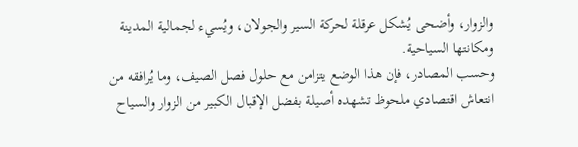والزوار، وأضحى يُشكل عرقلة لحركة السير والجولان، ويُسيء لجمالية المدينة ومكانتها السياحية.
وحسب المصادر، فإن هذا الوضع يتزامن مع حلول فصل الصيف، وما يُرافقه من انتعاش اقتصادي ملحوظ تشهده أصيلة بفضل الإقبال الكبير من الزوار والسياح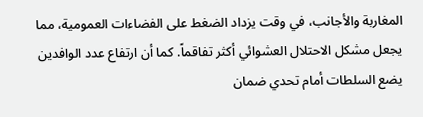المغاربة والأجانب، في وقت يزداد الضغط على الفضاءات العمومية، مما يجعل مشكل الاحتلال العشوائي أكثر تفاقماً. كما أن ارتفاع عدد الوافدين يضع السلطات أمام تحدي ضمان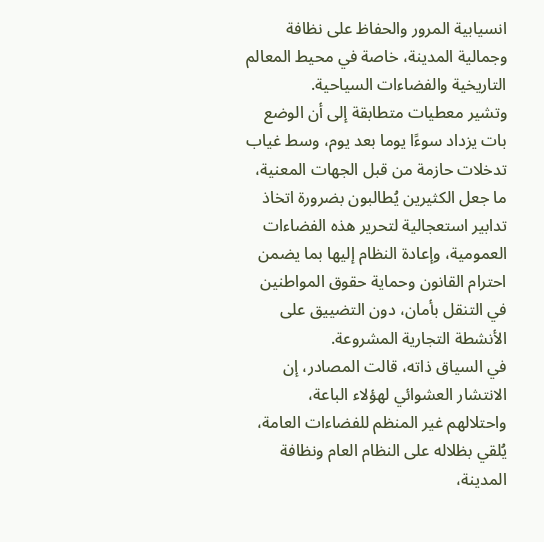انسيابية المرور والحفاظ على نظافة وجمالية المدينة، خاصة في محيط المعالم التاريخية والفضاءات السياحية.
وتشير معطيات متطابقة إلى أن الوضع بات يزداد سوءًا يوما بعد يوم، وسط غياب تدخلات حازمة من قبل الجهات المعنية، ما جعل الكثيرين يُطالبون بضرورة اتخاذ تدابير استعجالية لتحرير هذه الفضاءات العمومية، وإعادة النظام إليها بما يضمن احترام القانون وحماية حقوق المواطنين في التنقل بأمان، دون التضييق على الأنشطة التجارية المشروعة.
في السياق ذاته، قالت المصادر، إن الانتشار العشوائي لهؤلاء الباعة، واحتلالهم غير المنظم للفضاءات العامة، يُلقي بظلاله على النظام العام ونظافة المدينة،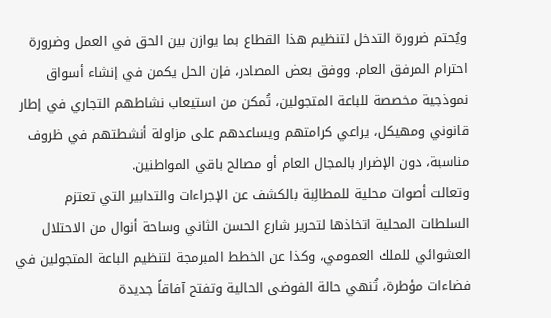ويُحتم ضرورة التدخل لتنظيم هذا القطاع بما يوازن بين الحق في العمل وضرورة احترام المرفق العام. ووفق بعض المصادر، فإن الحل يكمن في إنشاء أسواق نموذجية مخصصة للباعة المتجولين، تُمكن من استيعاب نشاطهم التجاري في إطار قانوني ومهيكل، يراعي كرامتهم ويساعدهم على مزاولة أنشطتهم في ظروف مناسبة، دون الإضرار بالمجال العام أو مصالح باقي المواطنين.
وتعالت أصوات محلية للمطالِبة بالكشف عن الإجراءات والتدابير التي تعتزم السلطات المحلية اتخاذها لتحرير شارع الحسن الثاني وساحة أنوال من الاحتلال العشوائي للملك العمومي، وكذا عن الخطط المبرمجة لتنظيم الباعة المتجولين في فضاءات مؤطرة، تُنهي حالة الفوضى الحالية وتفتح آفاقاً جديدة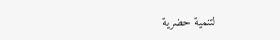لتنمية حضرية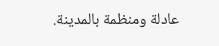عادلة ومنظمة بالمدينة.